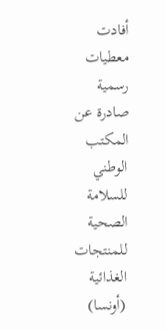أفادت معطيات رسمية صادرة عن المكتب الوطني للسلامة الصحية للمنتجات الغذائية (أونسا)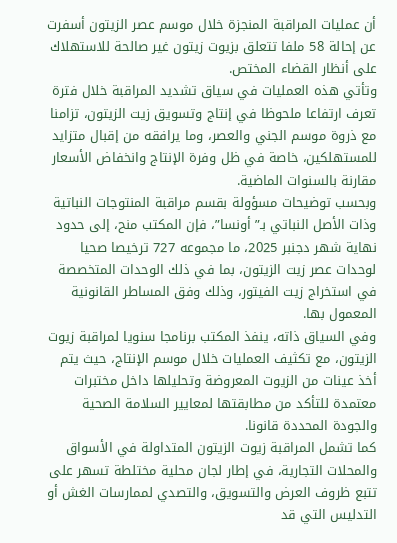أن عمليات المراقبة المنجزة خلال موسم عصر الزيتون أسفرت عن إحالة 58 ملفا تتعلق بزيوت زيتون غير صالحة للاستهلاك على أنظار القضاء المختص.
وتأتي هذه العمليات في سياق تشديد المراقبة خلال فترة تعرف ارتفاعا ملحوظا في إنتاج وتسويق زيت الزيتون، تزامنا مع ذروة موسم الجني والعصر، وما يرافقه من إقبال متزايد للمستهلكين، خاصة في ظل وفرة الإنتاج وانخفاض الأسعار مقارنة بالسنوات الماضية.
وبحسب توضيحات مسؤولة بقسم مراقبة المنتوجات النباتية وذات الأصل النباتي بـ”أونسا”، فإن المكتب منح، إلى حدود نهاية شهر دجنبر 2025، ما مجموعه 727 ترخيصا صحيا لوحدات عصر زيت الزيتون، بما في ذلك الوحدات المتخصصة في استخراج زيت الفيتور، وذلك وفق المساطر القانونية المعمول بها.
وفي السياق ذاته، ينفذ المكتب برنامجا سنويا لمراقبة زيوت الزيتون، مع تكثيف العمليات خلال موسم الإنتاج، حيث يتم أخذ عينات من الزيوت المعروضة وتحليلها داخل مختبرات معتمدة للتأكد من مطابقتها لمعايير السلامة الصحية والجودة المحددة قانونا.
كما تشمل المراقبة زيوت الزيتون المتداولة في الأسواق والمحلات التجارية، في إطار لجان محلية مختلطة تسهر على تتبع ظروف العرض والتسويق، والتصدي لممارسات الغش أو التدليس التي قد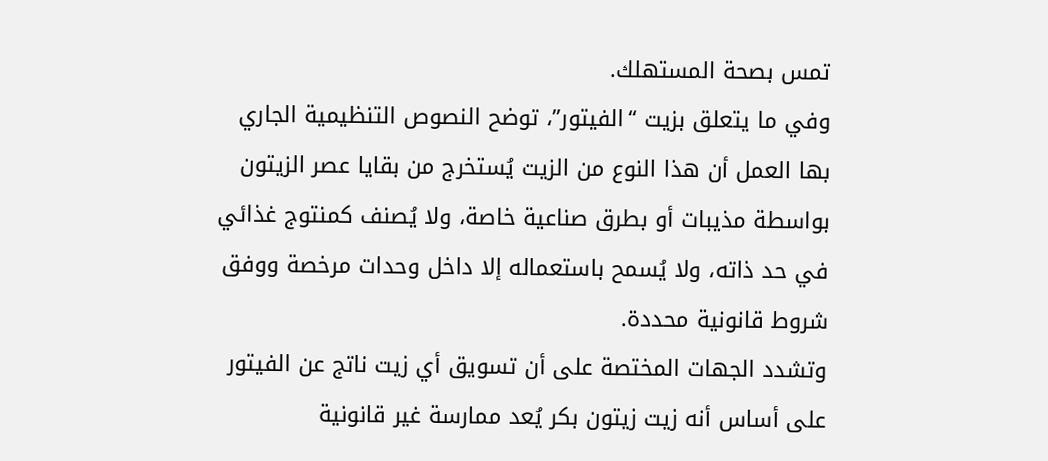تمس بصحة المستهلك.
وفي ما يتعلق بزيت “الفيتور”، توضح النصوص التنظيمية الجاري بها العمل أن هذا النوع من الزيت يُستخرج من بقايا عصر الزيتون بواسطة مذيبات أو بطرق صناعية خاصة، ولا يُصنف كمنتوج غذائي في حد ذاته، ولا يُسمح باستعماله إلا داخل وحدات مرخصة ووفق شروط قانونية محددة.
وتشدد الجهات المختصة على أن تسويق أي زيت ناتج عن الفيتور على أساس أنه زيت زيتون بكر يُعد ممارسة غير قانونية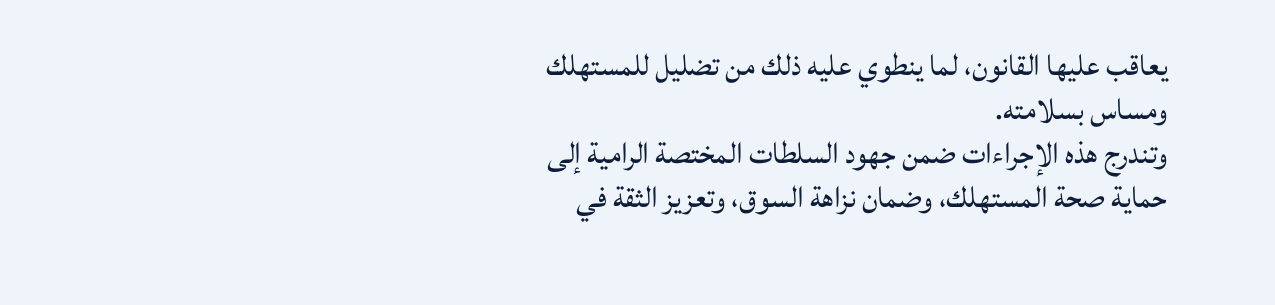يعاقب عليها القانون، لما ينطوي عليه ذلك من تضليل للمستهلك ومساس بسلامته.
وتندرج هذه الإجراءات ضمن جهود السلطات المختصة الرامية إلى حماية صحة المستهلك، وضمان نزاهة السوق، وتعزيز الثقة في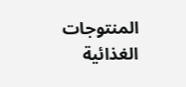المنتوجات الغذائية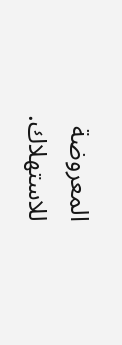المعروضة للاستهلاك.